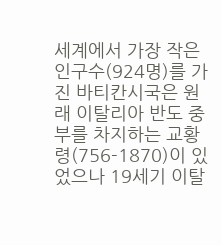세계에서 가장 작은 인구수(924명)를 가진 바티칸시국은 원래 이탈리아 반도 중부를 차지하는 교황령(756-1870)이 있었으나 19세기 이탈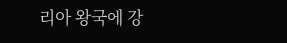리아 왕국에 강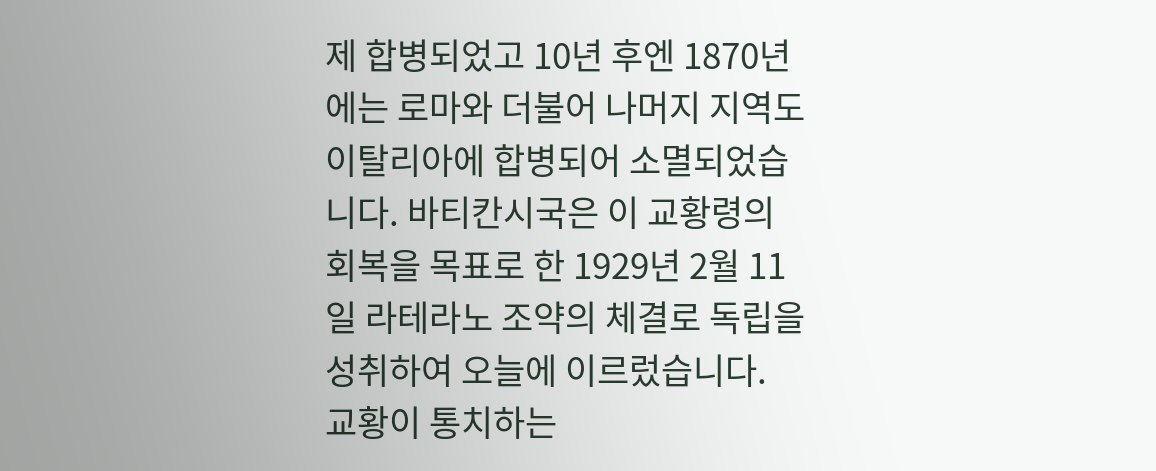제 합병되었고 10년 후엔 1870년에는 로마와 더불어 나머지 지역도 이탈리아에 합병되어 소멸되었습니다. 바티칸시국은 이 교황령의 회복을 목표로 한 1929년 2월 11일 라테라노 조약의 체결로 독립을 성취하여 오늘에 이르렀습니다. 교황이 통치하는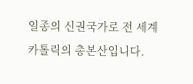일종의 신권국가로 전 세계 카톨릭의 총본산입니다.